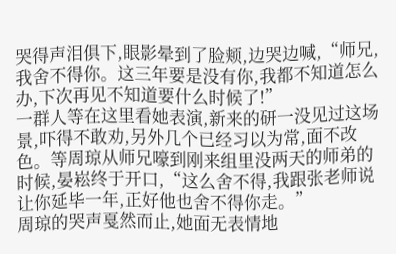哭得声泪俱下,眼影晕到了脸颊,边哭边喊,“师兄,我舍不得你。这三年要是没有你,我都不知道怎么办,下次再见不知道要什么时候了!”
一群人等在这里看她表演,新来的研一没见过这场景,吓得不敢劝,另外几个已经习以为常,面不改色。等周琼从师兄嚎到刚来组里没两天的师弟的时候,晏崧终于开口,“这么舍不得,我跟张老师说让你延毕一年,正好他也舍不得你走。”
周琼的哭声戛然而止,她面无表情地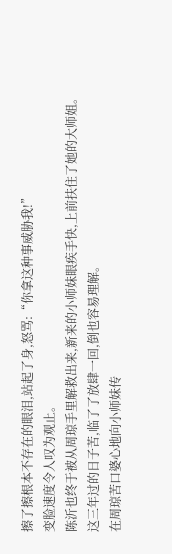擦了擦根本不存在的眼泪,站起了身,怒骂:“你拿这种事威胁我!”
变脸速度令人叹为观止。
陈沂也终于被从周琼手里解救出来,新来的小师妹眼疾手快,上前扶住了她的大师姐。
这三年过的日子苦,临了了放肆一回,倒也容易理解。
在周琼苦口婆心地向小师妹传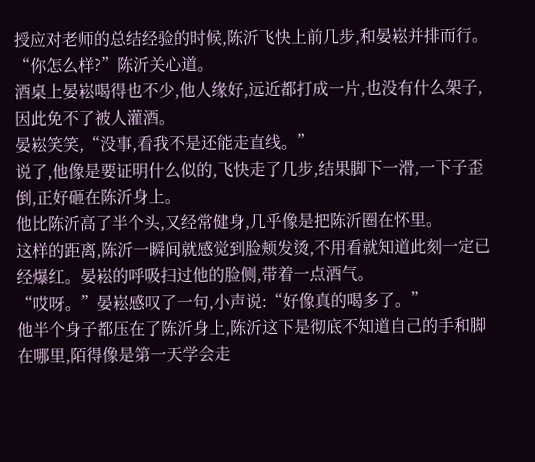授应对老师的总结经验的时候,陈沂飞快上前几步,和晏崧并排而行。
“你怎么样?”陈沂关心道。
酒桌上晏崧喝得也不少,他人缘好,远近都打成一片,也没有什么架子,因此免不了被人灌酒。
晏崧笑笑,“没事,看我不是还能走直线。”
说了,他像是要证明什么似的,飞快走了几步,结果脚下一滑,一下子歪倒,正好砸在陈沂身上。
他比陈沂高了半个头,又经常健身,几乎像是把陈沂圈在怀里。
这样的距离,陈沂一瞬间就感觉到脸颊发烫,不用看就知道此刻一定已经爆红。晏崧的呼吸扫过他的脸侧,带着一点酒气。
“哎呀。”晏崧感叹了一句,小声说:“好像真的喝多了。”
他半个身子都压在了陈沂身上,陈沂这下是彻底不知道自己的手和脚在哪里,陌得像是第一天学会走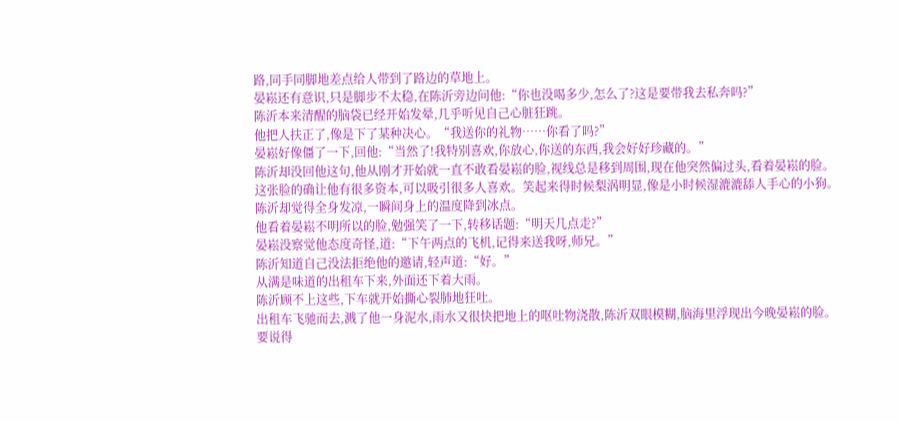路,同手同脚地差点给人带到了路边的草地上。
晏崧还有意识,只是脚步不太稳,在陈沂旁边问他:“你也没喝多少,怎么了?这是要带我去私奔吗?”
陈沂本来清醒的脑袋已经开始发晕,几乎听见自己心脏狂跳。
他把人扶正了,像是下了某种决心。“我送你的礼物……你看了吗?”
晏崧好像僵了一下,回他:“当然了!我特别喜欢,你放心,你送的东西,我会好好珍藏的。”
陈沂却没回他这句,他从刚才开始就一直不敢看晏崧的脸,视线总是移到周围,现在他突然偏过头,看着晏崧的脸。
这张脸的确让他有很多资本,可以吸引很多人喜欢。笑起来得时候梨涡明显,像是小时候湿漉漉舔人手心的小狗。
陈沂却觉得全身发凉,一瞬间身上的温度降到冰点。
他看着晏崧不明所以的脸,勉强笑了一下,转移话题:“明天几点走?”
晏崧没察觉他态度奇怪,道:“下午两点的飞机,记得来送我呀,师兄。”
陈沂知道自己没法拒绝他的邀请,轻声道:“好。”
从满是味道的出租车下来,外面还下着大雨。
陈沂顾不上这些,下车就开始撕心裂肺地狂吐。
出租车飞驰而去,溅了他一身泥水,雨水又很快把地上的呕吐物浇散,陈沂双眼模糊,脑海里浮现出今晚晏崧的脸。
要说得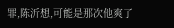罪,陈沂想,可能是那次他爽了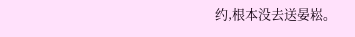约,根本没去送晏崧。